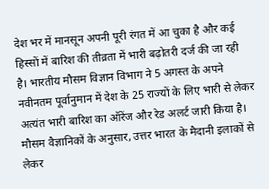देश भर में मानसून अपनी पूरी रंगत में आ चुका है और कई हिस्सों में बारिश की तीव्रता में भारी बढ़ोतरी दर्ज की जा रही है। भारतीय मौसम विज्ञान विभाग ने 5 अगस्त के अपने नवीनतम पूर्वानुमान में देश के 25 राज्यों के लिए भारी से लेकर अत्यंत भारी बारिश का ऑरेंज और रेड अलर्ट जारी किया है। मौसम वैज्ञानिकों के अनुसार, उत्तर भारत के मैदानी इलाकों से लेकर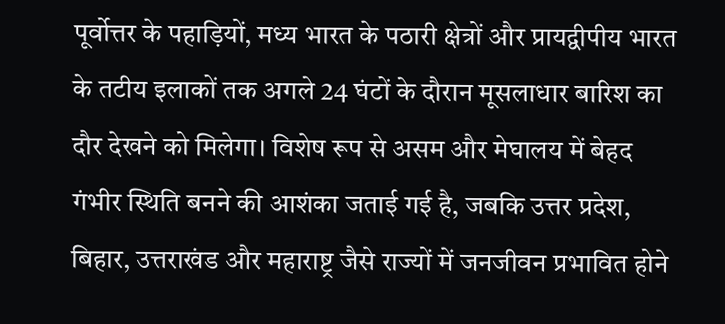पूर्वोत्तर के पहाड़ियों, मध्य भारत के पठारी क्षेत्रों और प्रायद्वीपीय भारत के तटीय इलाकों तक अगले 24 घंटों के दौरान मूसलाधार बारिश का दौर देखने को मिलेगा। विशेष रूप से असम और मेघालय में बेहद गंभीर स्थिति बनने की आशंका जताई गई है, जबकि उत्तर प्रदेश, बिहार, उत्तराखंड और महाराष्ट्र जैसे राज्यों में जनजीवन प्रभावित होने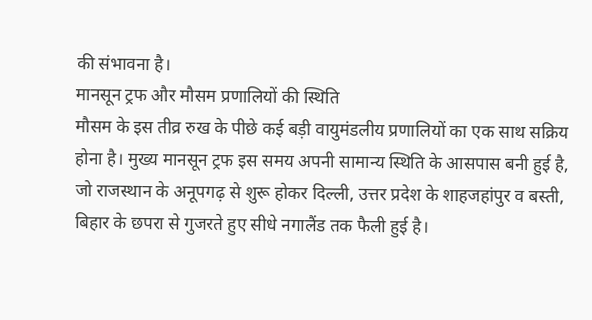की संभावना है।
मानसून ट्रफ और मौसम प्रणालियों की स्थिति
मौसम के इस तीव्र रुख के पीछे कई बड़ी वायुमंडलीय प्रणालियों का एक साथ सक्रिय होना है। मुख्य मानसून ट्रफ इस समय अपनी सामान्य स्थिति के आसपास बनी हुई है, जो राजस्थान के अनूपगढ़ से शुरू होकर दिल्ली, उत्तर प्रदेश के शाहजहांपुर व बस्ती, बिहार के छपरा से गुजरते हुए सीधे नगालैंड तक फैली हुई है।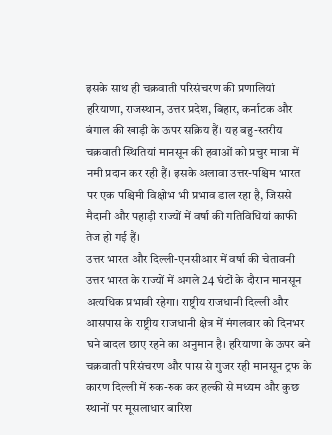इसके साथ ही चक्रवाती परिसंचरण की प्रणालियां हरियाणा, राजस्थान, उत्तर प्रदेश, बिहार, कर्नाटक और बंगाल की खाड़ी के ऊपर सक्रिय हैं। यह बहु-स्तरीय चक्रवाती स्थितियां मानसून की हवाओं को प्रचुर मात्रा में नमी प्रदान कर रही हैं। इसके अलावा उत्तर-पश्चिम भारत पर एक पश्चिमी विक्षोभ भी प्रभाव डाल रहा है, जिससे मैदानी और पहाड़ी राज्यों में वर्षा की गतिविधियां काफी तेज हो गई हैं।
उत्तर भारत और दिल्ली-एनसीआर में वर्षा की चेतावनी
उत्तर भारत के राज्यों में अगले 24 घंटों के दौरान मानसून अत्यधिक प्रभावी रहेगा। राष्ट्रीय राजधानी दिल्ली और आसपास के राष्ट्रीय राजधानी क्षेत्र में मंगलवार को दिनभर घने बादल छाए रहने का अनुमान है। हरियाणा के ऊपर बने चक्रवाती परिसंचरण और पास से गुजर रही मानसून ट्रफ के कारण दिल्ली में रुक-रुक कर हल्की से मध्यम और कुछ स्थानों पर मूसलाधार बारिश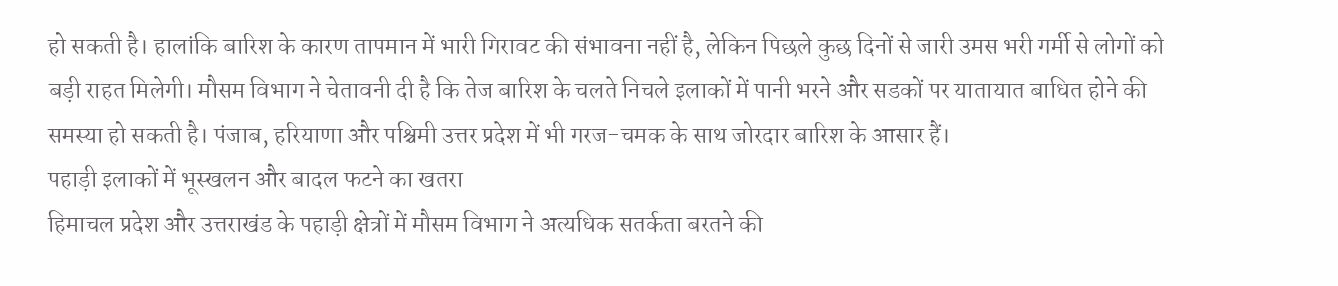हो सकती है। हालांकि बारिश के कारण तापमान में भारी गिरावट की संभावना नहीं है, लेकिन पिछले कुछ दिनों से जारी उमस भरी गर्मी से लोगों को बड़ी राहत मिलेगी। मौसम विभाग ने चेतावनी दी है कि तेज बारिश के चलते निचले इलाकों में पानी भरने और सडकों पर यातायात बाधित होने की समस्या हो सकती है। पंजाब, हरियाणा और पश्चिमी उत्तर प्रदेश में भी गरज-चमक के साथ जोरदार बारिश के आसार हैं।
पहाड़ी इलाकों में भूस्खलन और बादल फटने का खतरा
हिमाचल प्रदेश और उत्तराखंड के पहाड़ी क्षेत्रों में मौसम विभाग ने अत्यधिक सतर्कता बरतने की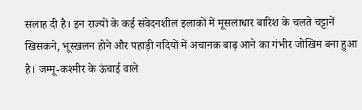सलाह दी है। इन राज्यों के कई संवेदनशील इलाकों में मूसलाधार बारिश के चलते चट्टानें खिसकने, भूस्खलन होने और पहाड़ी नदियों में अचानक बाढ़ आने का गंभीर जोखिम बना हुआ है। जम्मू-कश्मीर के ऊंचाई वाले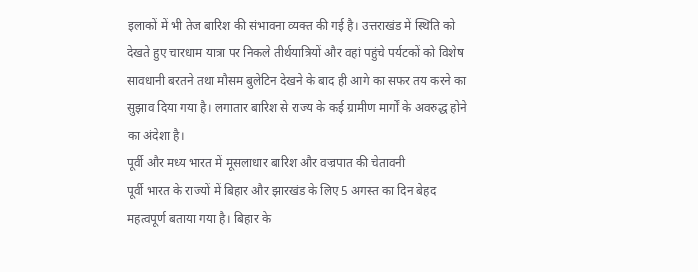इलाकों में भी तेज बारिश की संभावना व्यक्त की गई है। उत्तराखंड में स्थिति को देखते हुए चारधाम यात्रा पर निकले तीर्थयात्रियों और वहां पहुंचे पर्यटकों को विशेष सावधानी बरतने तथा मौसम बुलेटिन देखने के बाद ही आगे का सफर तय करने का सुझाव दिया गया है। लगातार बारिश से राज्य के कई ग्रामीण मार्गों के अवरुद्ध होने का अंदेशा है।
पूर्वी और मध्य भारत में मूसलाधार बारिश और वज्रपात की चेतावनी
पूर्वी भारत के राज्यों में बिहार और झारखंड के लिए 5 अगस्त का दिन बेहद महत्वपूर्ण बताया गया है। बिहार के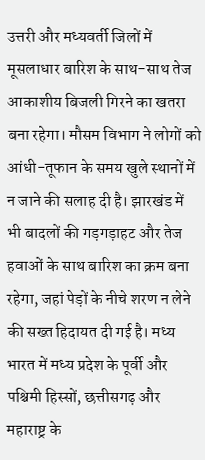उत्तरी और मध्यवर्ती जिलों में मूसलाधार बारिश के साथ-साथ तेज आकाशीय बिजली गिरने का खतरा बना रहेगा। मौसम विभाग ने लोगों को आंधी-तूफान के समय खुले स्थानों में न जाने की सलाह दी है। झारखंड में भी बादलों की गड़गड़ाहट और तेज हवाओं के साथ बारिश का क्रम बना रहेगा, जहां पेड़ों के नीचे शरण न लेने की सख्त हिदायत दी गई है। मध्य भारत में मध्य प्रदेश के पूर्वी और पश्चिमी हिस्सों, छत्तीसगढ़ और महाराष्ट्र के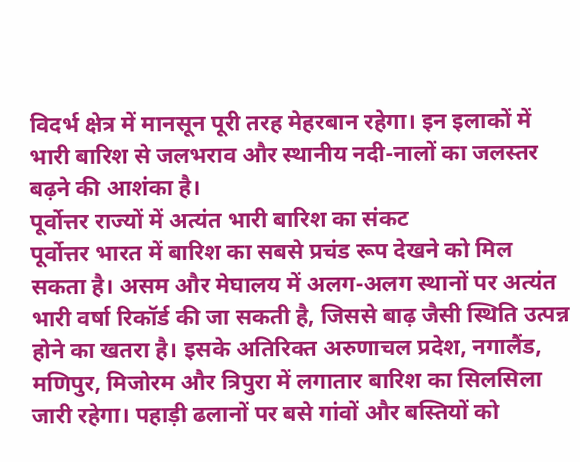विदर्भ क्षेत्र में मानसून पूरी तरह मेहरबान रहेगा। इन इलाकों में भारी बारिश से जलभराव और स्थानीय नदी-नालों का जलस्तर बढ़ने की आशंका है।
पूर्वोत्तर राज्यों में अत्यंत भारी बारिश का संकट
पूर्वोत्तर भारत में बारिश का सबसे प्रचंड रूप देखने को मिल सकता है। असम और मेघालय में अलग-अलग स्थानों पर अत्यंत भारी वर्षा रिकॉर्ड की जा सकती है, जिससे बाढ़ जैसी स्थिति उत्पन्न होने का खतरा है। इसके अतिरिक्त अरुणाचल प्रदेश, नगालैंड, मणिपुर, मिजोरम और त्रिपुरा में लगातार बारिश का सिलसिला जारी रहेगा। पहाड़ी ढलानों पर बसे गांवों और बस्तियों को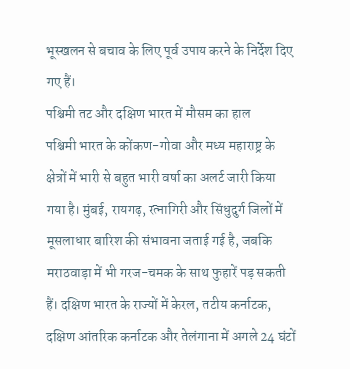भूस्खलन से बचाव के लिए पूर्व उपाय करने के निर्देश दिए गए हैं।
पश्चिमी तट और दक्षिण भारत में मौसम का हाल
पश्चिमी भारत के कोंकण-गोवा और मध्य महाराष्ट्र के क्षेत्रों में भारी से बहुत भारी वर्षा का अलर्ट जारी किया गया है। मुंबई, रायगढ़, रत्नागिरी और सिंधुदुर्ग जिलों में मूसलाधार बारिश की संभावना जताई गई है, जबकि मराठवाड़ा में भी गरज-चमक के साथ फुहारें पड़ सकती हैं। दक्षिण भारत के राज्यों में केरल, तटीय कर्नाटक, दक्षिण आंतरिक कर्नाटक और तेलंगाना में अगले 24 घंटों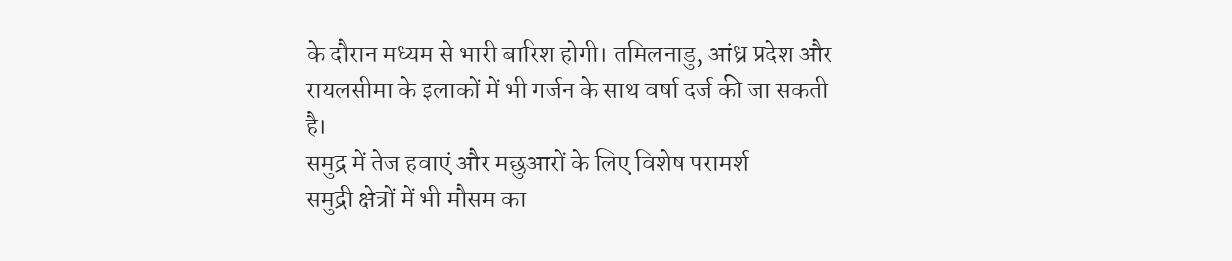के दौरान मध्यम से भारी बारिश होगी। तमिलनाडु, आंध्र प्रदेश और रायलसीमा के इलाकों में भी गर्जन के साथ वर्षा दर्ज की जा सकती है।
समुद्र में तेज हवाएं और मछुआरों के लिए विशेष परामर्श
समुद्री क्षेत्रों में भी मौसम का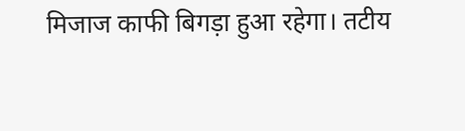मिजाज काफी बिगड़ा हुआ रहेगा। तटीय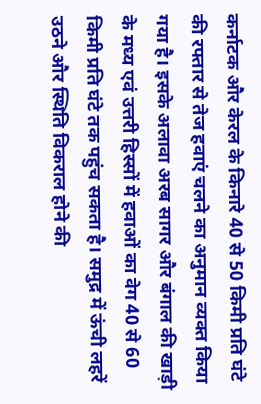कर्नाटक और केरल के किनारे 40 से 50 किमी प्रति घंटे की रफ्तार से तेज हवाएं चलने का अनुमान व्यक्त किया गया है। इसके अलावा अरब सागर और बंगाल की खाड़ी के मध्य एवं उत्तरी हिस्सों में हवाओं का वेग 40 से 60 किमी प्रति घंटे तक पहुंच सकता है। समुद्र में ऊंची लहरें उठने और स्थिति विकराल होने की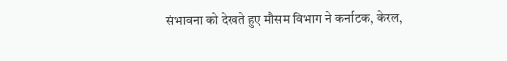संभावना को देखते हुए मौसम विभाग ने कर्नाटक, केरल,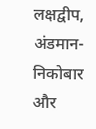लक्षद्वीप, अंडमान-निकोबार और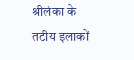श्रीलंका के तटीय इलाकों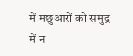में मछुआरों को समुद्र में न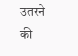उतरने की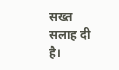सख्त सलाह दी है।